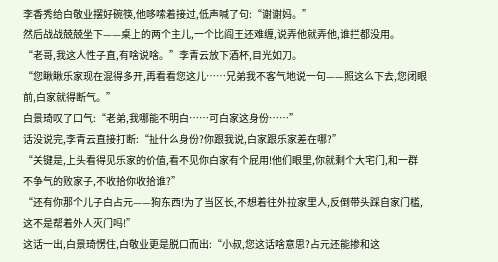李香秀给白敬业摆好碗筷,他哆嗦着接过,低声喊了句:“谢谢妈。”
然后战战兢兢坐下——桌上的两个主儿,一个比阎王还难缠,说弄他就弄他,谁拦都没用。
“老哥,我这人性子直,有啥说啥。”李青云放下酒杯,目光如刀。
“您瞅瞅乐家现在混得多开,再看看您这儿……兄弟我不客气地说一句——照这么下去,您闭眼前,白家就得断气。”
白景琦叹了口气:“老弟,我哪能不明白……可白家这身份……”
话没说完,李青云直接打断:“扯什么身份?你跟我说,白家跟乐家差在哪?”
“关键是,上头看得见乐家的价值,看不见你白家有个屁用!他们眼里,你就剩个大宅门,和一群不争气的败家子,不收拾你收拾谁?”
“还有你那个儿子白占元——狗东西!为了当区长,不想着往外拉家里人,反倒带头踩自家门槛,这不是帮着外人灭门吗!”
这话一出,白景琦愣住,白敬业更是脱口而出:“小叔,您这话啥意思?占元还能掺和这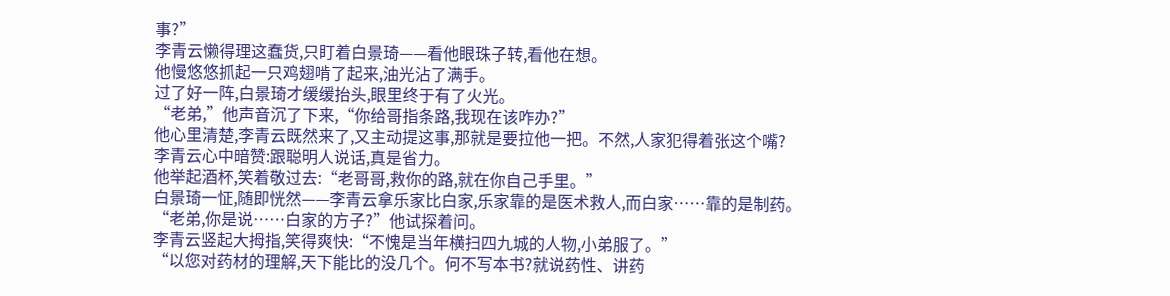事?”
李青云懒得理这蠢货,只盯着白景琦——看他眼珠子转,看他在想。
他慢悠悠抓起一只鸡翅啃了起来,油光沾了满手。
过了好一阵,白景琦才缓缓抬头,眼里终于有了火光。
“老弟,”他声音沉了下来,“你给哥指条路,我现在该咋办?”
他心里清楚,李青云既然来了,又主动提这事,那就是要拉他一把。不然,人家犯得着张这个嘴?
李青云心中暗赞:跟聪明人说话,真是省力。
他举起酒杯,笑着敬过去:“老哥哥,救你的路,就在你自己手里。”
白景琦一怔,随即恍然——李青云拿乐家比白家,乐家靠的是医术救人,而白家……靠的是制药。
“老弟,你是说……白家的方子?”他试探着问。
李青云竖起大拇指,笑得爽快:“不愧是当年横扫四九城的人物,小弟服了。”
“以您对药材的理解,天下能比的没几个。何不写本书?就说药性、讲药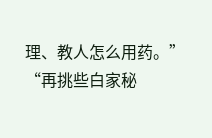理、教人怎么用药。”
“再挑些白家秘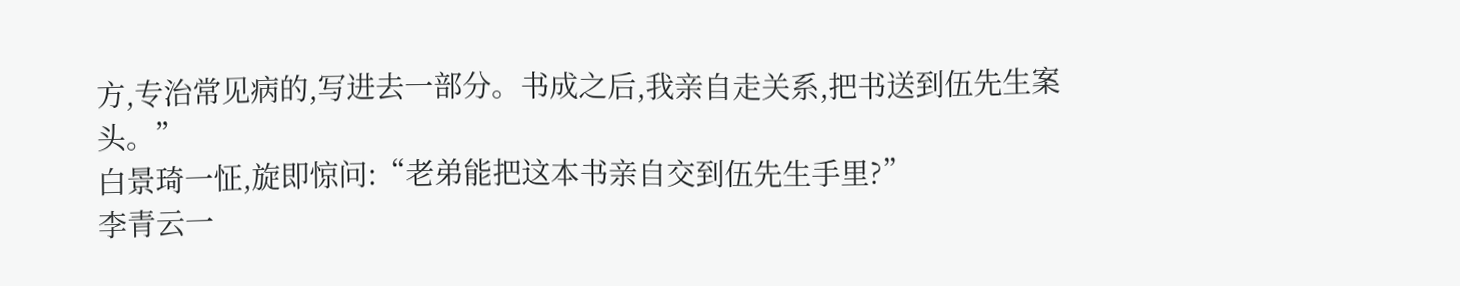方,专治常见病的,写进去一部分。书成之后,我亲自走关系,把书送到伍先生案头。”
白景琦一怔,旋即惊问:“老弟能把这本书亲自交到伍先生手里?”
李青云一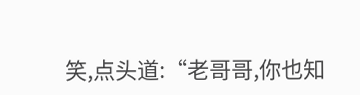笑,点头道:“老哥哥,你也知